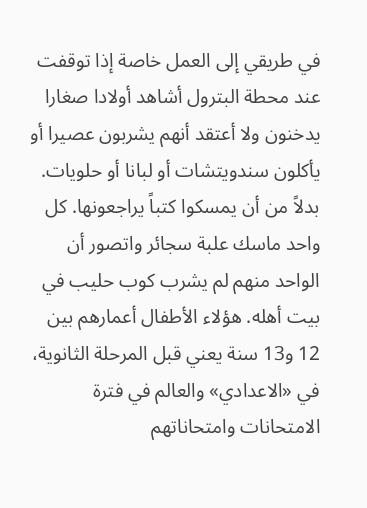في طريقي إلى العمل خاصة إذا توقفت عند محطة البترول أشاهد أولادا صغارا يدخنون ولا أعتقد أنهم يشربون عصيرا أو يأكلون سندويتشات أو لبانا أو حلويات. بدلاً من أن يمسكوا كتباً يراجعونها. كل واحد ماسك علبة سجائر واتصور أن الواحد منهم لم يشرب كوب حليب في بيت أهله. هؤلاء الأطفال أعمارهم بين 12 و13 سنة يعني قبل المرحلة الثانوية، في «الاعدادي» والعالم في فترة الامتحانات وامتحاناتهم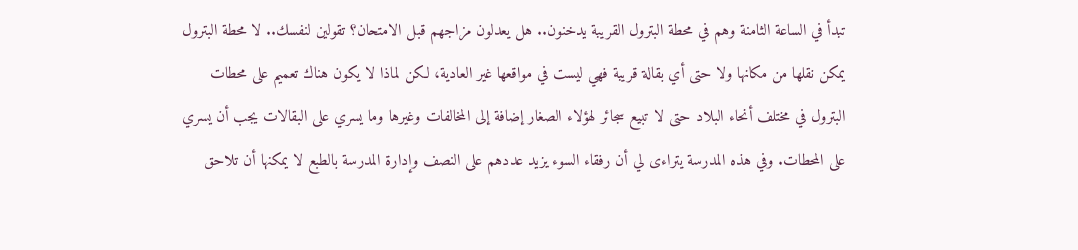تبدأ في الساعة الثامنة وهم في محطة البترول القريبة يدخنون.. هل يعدلون مزاجهم قبل الامتحان؟ تقولين لنفسك.. لا محطة البترول يمكن نقلها من مكانها ولا حتى أي بقالة قريبة فهي ليست في مواقعها غير العادية، لكن لماذا لا يكون هناك تعميم على محطات البترول في مختلف أنحاء البلاد حتى لا تبيع سجائر لهؤلاء الصغار إضافة إلى المخالفات وغيرها وما يسري على البقالات يجب أن يسري على المحطات. وفي هذه المدرسة يتراءى لي أن رفقاء السوء يزيد عددهم على النصف وإدارة المدرسة بالطبع لا يمكنها أن تلاحق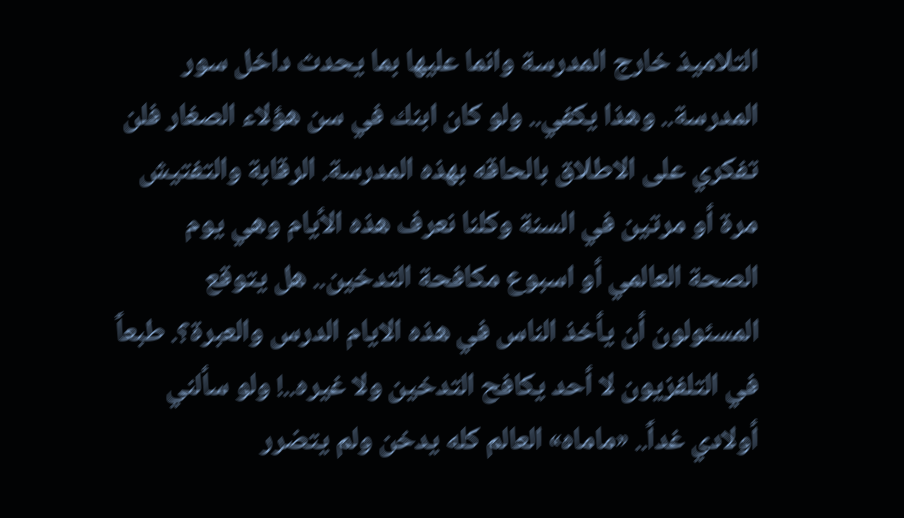التلاميذ خارج المدرسة وانما عليها بما يحدث داخل سور المدرسة.. وهذا يكفي.. ولو كان ابنك في سن هؤلاء الصغار فلن تفكري على الاطلاق بالحاقه بهذه المدرسة. الرقابة والتفتيش مرة أو مرتين في السنة وكلنا نعرف هذه الأيام وهي يوم الصحة العالمي أو اسبوع مكافحة التدخين.. هل يتوقع المسئولون أن يأخذ الناس في هذه الايام الدرس والعبرة؟. طبعاً في التلفزيون لا أحد يكافح التدخين ولا غيره..! ولو سألني أولادي غداً.. «ماماه» العالم كله يدخن ولم يتضرر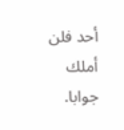أحد فلن أملك جوابا.